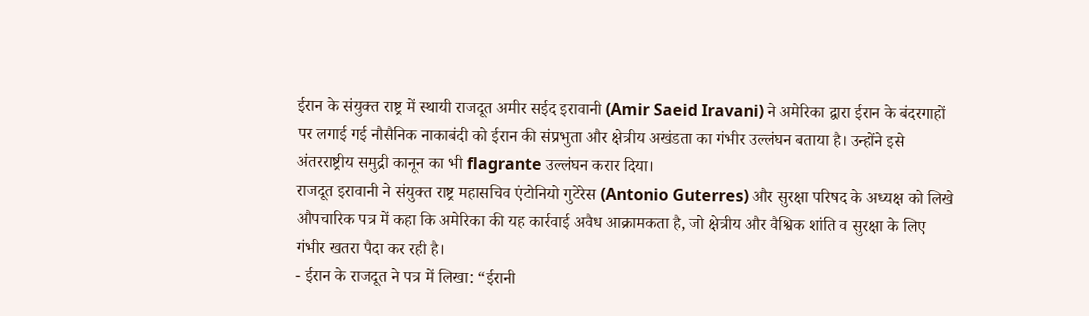ईरान के संयुक्त राष्ट्र में स्थायी राजदूत अमीर सईद इरावानी (Amir Saeid Iravani) ने अमेरिका द्वारा ईरान के बंदरगाहों पर लगाई गई नौसैनिक नाकाबंदी को ईरान की संप्रभुता और क्षेत्रीय अखंडता का गंभीर उल्लंघन बताया है। उन्होंने इसे अंतरराष्ट्रीय समुद्री कानून का भी flagrante उल्लंघन करार दिया।
राजदूत इरावानी ने संयुक्त राष्ट्र महासचिव एंटोनियो गुटेरेस (Antonio Guterres) और सुरक्षा परिषद के अध्यक्ष को लिखे औपचारिक पत्र में कहा कि अमेरिका की यह कार्रवाई अवैध आक्रामकता है, जो क्षेत्रीय और वैश्विक शांति व सुरक्षा के लिए गंभीर खतरा पैदा कर रही है।
- ईरान के राजदूत ने पत्र में लिखा: “ईरानी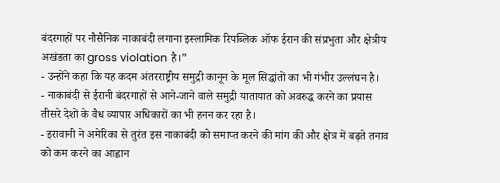बंदरगाहों पर नौसैनिक नाकाबंदी लगाना इस्लामिक रिपब्लिक ऑफ ईरान की संप्रभुता और क्षेत्रीय अखंडता का gross violation है।”
- उन्होंने कहा कि यह कदम अंतरराष्ट्रीय समुद्री कानून के मूल सिद्धांतों का भी गंभीर उल्लंघन है।
- नाकाबंदी से ईरानी बंदरगाहों से आने-जाने वाले समुद्री यातायात को अवरुद्ध करने का प्रयास तीसरे देशों के वैध व्यापार अधिकारों का भी हनन कर रहा है।
- इरावानी ने अमेरिका से तुरंत इस नाकाबंदी को समाप्त करने की मांग की और क्षेत्र में बढ़ते तनाव को कम करने का आह्वान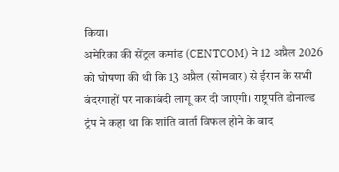किया।
अमेरिका की सेंट्रल कमांड (CENTCOM) ने 12 अप्रैल 2026 को घोषणा की थी कि 13 अप्रैल (सोमवार) से ईरान के सभी बंदरगाहों पर नाकाबंदी लागू कर दी जाएगी। राष्ट्रपति डोनाल्ड ट्रंप ने कहा था कि शांति वार्ता विफल होने के बाद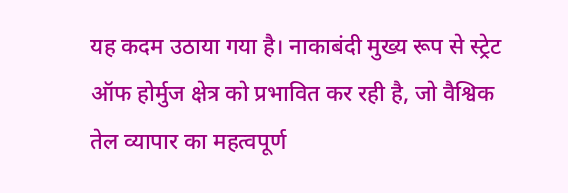यह कदम उठाया गया है। नाकाबंदी मुख्य रूप से स्ट्रेट ऑफ होर्मुज क्षेत्र को प्रभावित कर रही है, जो वैश्विक तेल व्यापार का महत्वपूर्ण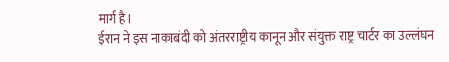मार्ग है।
ईरान ने इस नाकाबंदी को अंतरराष्ट्रीय कानून और संयुक्त राष्ट्र चार्टर का उल्लंघन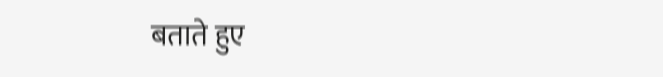बताते हुए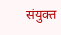संयुक्त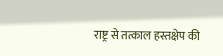राष्ट्र से तत्काल हस्तक्षेप की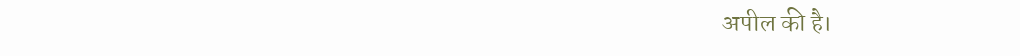अपील की है।